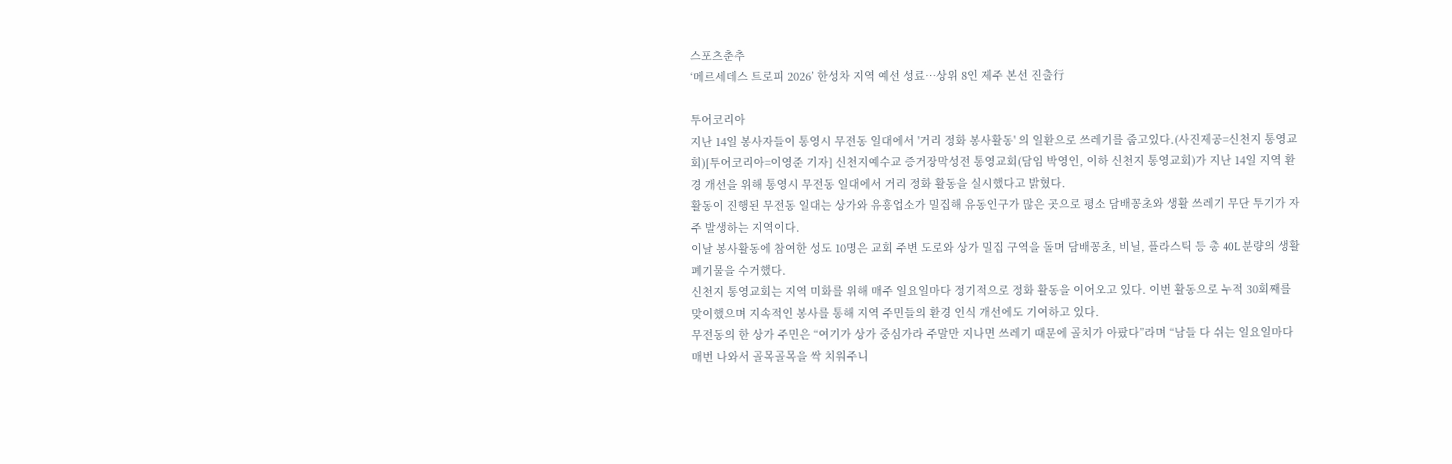스포츠춘추
‘메르세데스 트로피 2026’ 한성차 지역 예선 성료…상위 8인 제주 본선 진출行

투어코리아
지난 14일 봉사자들이 통영시 무전동 일대에서 '거리 정화 봉사활동' 의 일환으로 쓰레기를 줍고있다.(사진제공=신천지 통영교회)[투어코리아=이영준 기자] 신천지예수교 증거장막성전 통영교회(담임 박영인, 이하 신천지 통영교회)가 지난 14일 지역 환경 개선을 위해 통영시 무전동 일대에서 거리 정화 활동을 실시했다고 밝혔다.
활동이 진행된 무전동 일대는 상가와 유흥업소가 밀집해 유동인구가 많은 곳으로 평소 담배꽁초와 생활 쓰레기 무단 투기가 자주 발생하는 지역이다.
이날 봉사활동에 참여한 성도 10명은 교회 주변 도로와 상가 밀집 구역을 돌며 담배꽁초, 비닐, 플라스틱 등 총 40L 분량의 생활폐기물을 수거했다.
신천지 통영교회는 지역 미화를 위해 매주 일요일마다 정기적으로 정화 활동을 이어오고 있다. 이번 활동으로 누적 30회째를 맞이했으며 지속적인 봉사를 통해 지역 주민들의 환경 인식 개선에도 기여하고 있다.
무전동의 한 상가 주민은 “여기가 상가 중심가라 주말만 지나면 쓰레기 때문에 골치가 아팠다”라며 “남들 다 쉬는 일요일마다 매번 나와서 골목골목을 싹 치워주니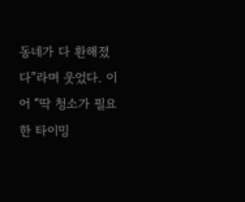동네가 다 환해졌다”라며 웃었다. 이어 “딱 청소가 필요한 타이밍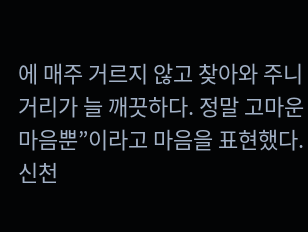에 매주 거르지 않고 찾아와 주니 거리가 늘 깨끗하다. 정말 고마운 마음뿐”이라고 마음을 표현했다.
신천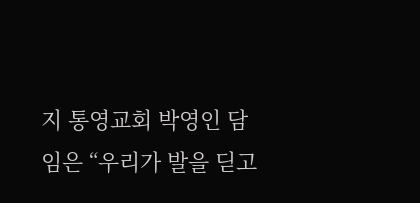지 통영교회 박영인 담임은 “우리가 발을 딛고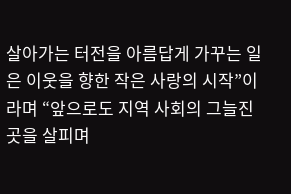살아가는 터전을 아름답게 가꾸는 일은 이웃을 향한 작은 사랑의 시작”이라며 “앞으로도 지역 사회의 그늘진 곳을 살피며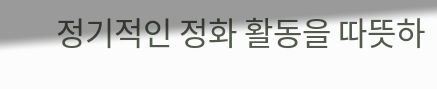정기적인 정화 활동을 따뜻하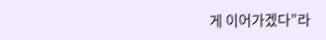게 이어가겠다”라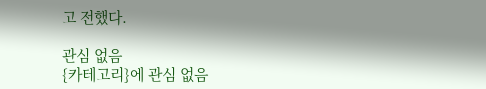고 전했다.

관심 없음
{카테고리}에 관심 없음